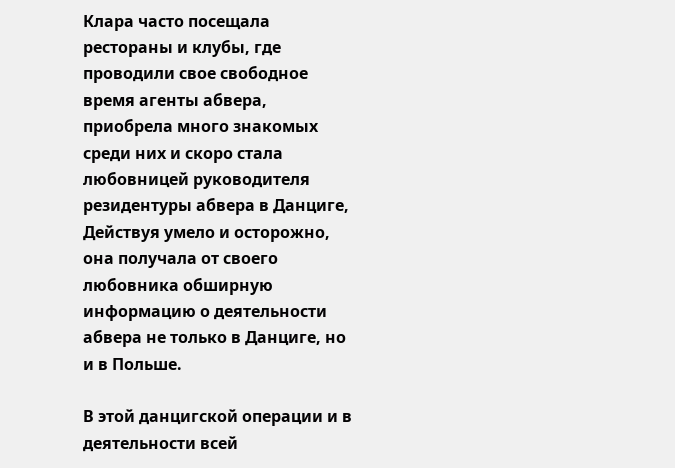Клара часто посещала рестораны и клубы, где проводили свое свободное время агенты абвера, приобрела много знакомых среди них и скоро стала любовницей руководителя резидентуры абвера в Данциге, Действуя умело и осторожно, она получала от своего любовника обширную информацию о деятельности абвера не только в Данциге, но и в Польше.

В этой данцигской операции и в деятельности всей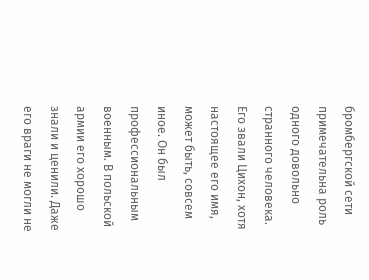бромбергской сети примечательна роль одного довольно странного человека. Его звали Цихон, хотя настоящее его имя, может быть, совсем иное. Он был профессиональным военным. В польской армии его хорошо знали и ценили. Даже его враги не могли не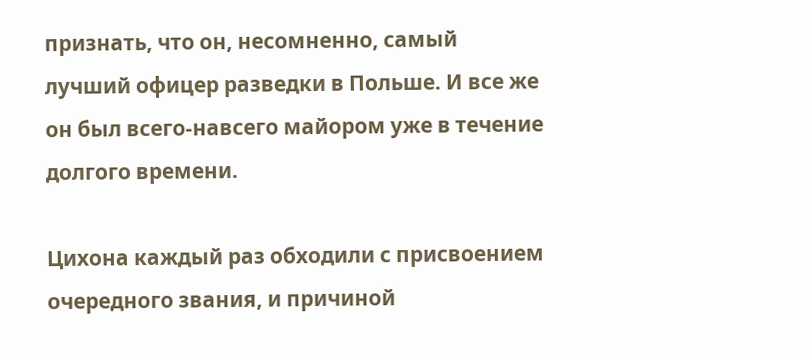признать, что он, несомненно, самый лучший офицер разведки в Польше. И все же он был всего-навсего майором уже в течение долгого времени.

Цихона каждый раз обходили с присвоением очередного звания, и причиной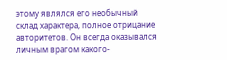этому являлся его необычный склад характера, полное отрицание авторитетов. Он всегда оказывался личным врагом какого-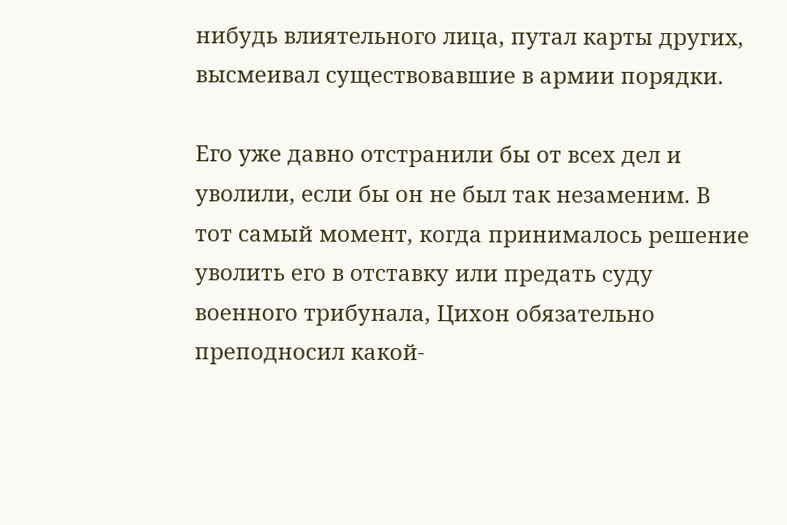нибудь влиятельного лица, путал карты других, высмеивал существовавшие в армии порядки.

Его уже давно отстранили бы от всех дел и уволили, если бы он не был так незаменим. В тот самый момент, когда принималось решение уволить его в отставку или предать суду военного трибунала, Цихон обязательно преподносил какой-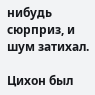нибудь сюрприз, и шум затихал.

Цихон был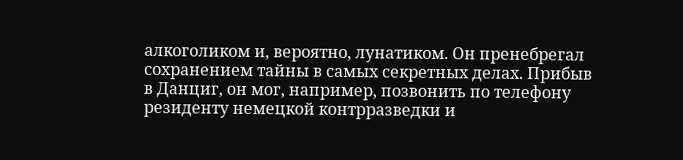алкоголиком и, вероятно, лунатиком. Он пренебрегал сохранением тайны в самых секретных делах. Прибыв в Данциг, он мог, например, позвонить по телефону резиденту немецкой контрразведки и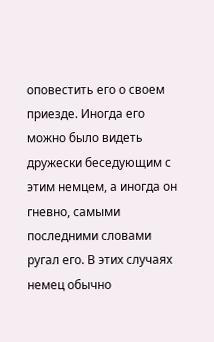оповестить его о своем приезде. Иногда его можно было видеть дружески беседующим с этим немцем, а иногда он гневно, самыми последними словами ругал его. В этих случаях немец обычно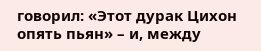говорил: «Этот дурак Цихон опять пьян» – и, между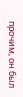прочим, он был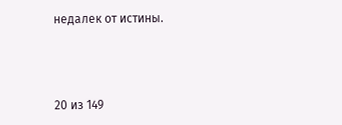недалек от истины.



20 из 149